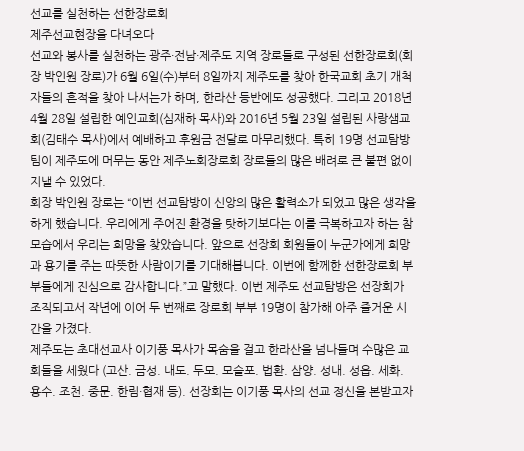선교를 실천하는 선한장로회
제주선교현장을 다녀오다
선교와 봉사를 실천하는 광주·전남·제주도 지역 장로들로 구성된 선한장로회(회장 박인원 장로)가 6월 6일(수)부터 8일까지 제주도를 찾아 한국교회 초기 개척자들의 흔적을 찾아 나서는가 하며, 한라산 등반에도 성공했다. 그리고 2018년 4월 28일 설립한 예인교회(심재하 목사)와 2016년 5월 23일 설립된 사랑샘교회(김태수 목사)에서 예배하고 후원금 전달로 마무리했다. 특히 19명 선교탐방팀이 제주도에 머무는 동안 제주노회장로회 장로들의 많은 배려로 큰 불편 없이 지낼 수 있었다.
회장 박인원 장로는 “이번 선교탐방이 신앙의 많은 활력소가 되었고 많은 생각을 하게 했습니다. 우리에게 주어진 환경을 탓하기보다는 이를 극복하고자 하는 참모습에서 우리는 희망을 찾았습니다. 앞으로 선장회 회원들이 누군가에게 희망과 용기를 주는 따뜻한 사람이기를 기대해봅니다. 이번에 함께한 선한장로회 부부들에게 진심으로 감사합니다.”고 말했다. 이번 제주도 선교탐방은 선장회가 조직되고서 작년에 이어 두 번째로 장로회 부부 19명이 참가해 아주 즐거운 시간을 가졌다.
제주도는 초대선교사 이기풍 목사가 목숨을 걸고 한라산을 넘나들며 수많은 교회들을 세웠다 (고산. 금성. 내도. 두모. 모슬포. 법환. 삼양. 성내. 성읍. 세화. 용수. 조천. 중문. 한림·협재 등). 선장회는 이기풍 목사의 선교 정신을 본받고자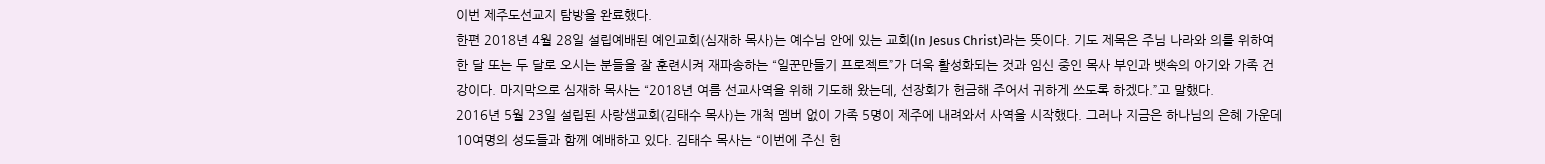이번 제주도선교지 탐방을 완료했다.
한편 2018년 4월 28일 설립예배된 예인교회(심재하 목사)는 예수님 안에 있는 교회(In Jesus Christ)라는 뜻이다. 기도 제목은 주님 나라와 의를 위하여 한 달 또는 두 달로 오시는 분들을 잘 훈련시켜 재파송하는 “일꾼만들기 프로젝트”가 더욱 활성화되는 것과 임신 중인 목사 부인과 뱃속의 아기와 가족 건강이다. 마지막으로 심재하 목사는 “2018년 여름 선교사역을 위해 기도해 왔는데, 선장회가 헌금해 주어서 귀하게 쓰도록 하겠다.”고 말했다.
2016년 5월 23일 설립된 사랑샘교회(김태수 목사)는 개척 멤버 없이 가족 5명이 제주에 내려와서 사역을 시작했다. 그러나 지금은 하나님의 은혜 가운데 10여명의 성도들과 함께 예배하고 있다. 김태수 목사는 “이번에 주신 헌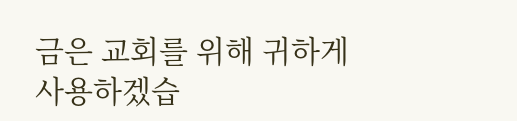금은 교회를 위해 귀하게 사용하겠습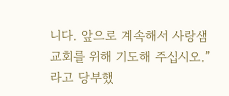니다. 앞으로 계속해서 사랑샘교회를 위해 기도해 주십시오.”라고 당부했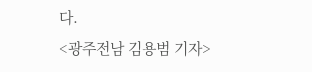다.
<광주전남 김용범 기자>